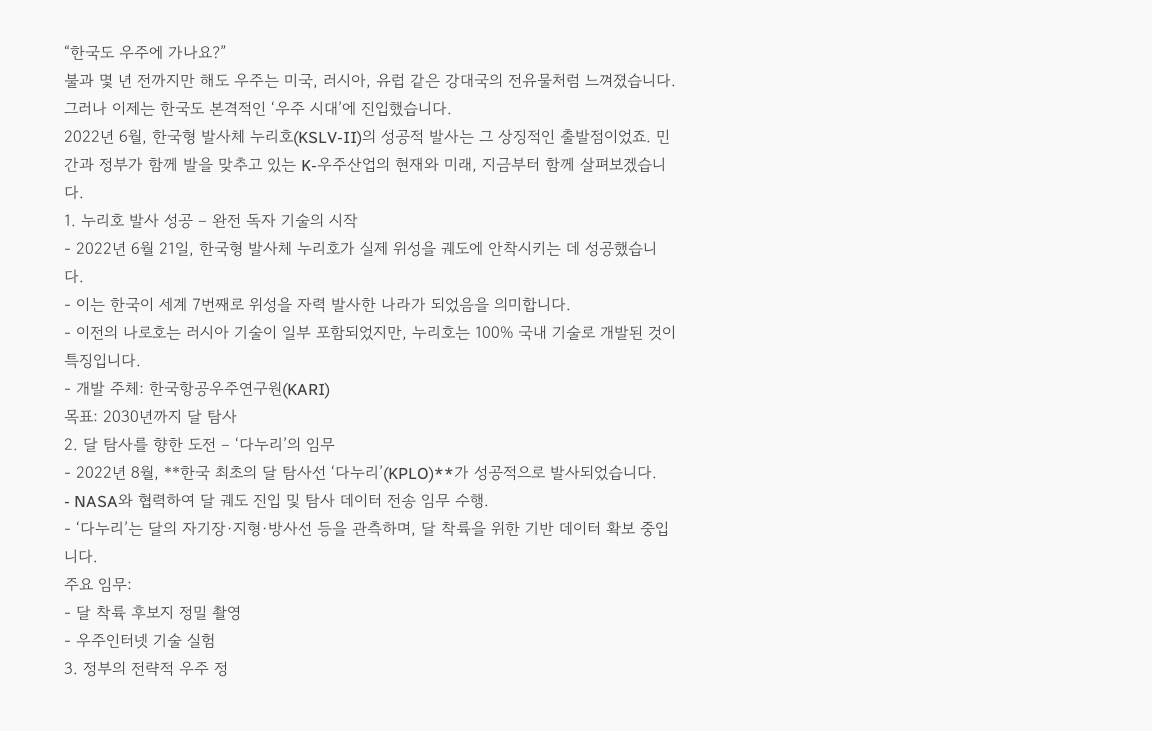“한국도 우주에 가나요?”
불과 몇 년 전까지만 해도 우주는 미국, 러시아, 유럽 같은 강대국의 전유물처럼 느껴졌습니다. 그러나 이제는 한국도 본격적인 ‘우주 시대’에 진입했습니다.
2022년 6월, 한국형 발사체 누리호(KSLV-II)의 성공적 발사는 그 상징적인 출발점이었죠. 민간과 정부가 함께 발을 맞추고 있는 K-우주산업의 현재와 미래, 지금부터 함께 살펴보겠습니다.
1. 누리호 발사 성공 – 완전 독자 기술의 시작
- 2022년 6월 21일, 한국형 발사체 누리호가 실제 위성을 궤도에 안착시키는 데 성공했습니다.
- 이는 한국이 세계 7번째로 위성을 자력 발사한 나라가 되었음을 의미합니다.
- 이전의 나로호는 러시아 기술이 일부 포함되었지만, 누리호는 100% 국내 기술로 개발된 것이 특징입니다.
- 개발 주체: 한국항공우주연구원(KARI)
목표: 2030년까지 달 탐사
2. 달 탐사를 향한 도전 – ‘다누리’의 임무
- 2022년 8월, **한국 최초의 달 탐사선 ‘다누리’(KPLO)**가 성공적으로 발사되었습니다.
- NASA와 협력하여 달 궤도 진입 및 탐사 데이터 전송 임무 수행.
- ‘다누리’는 달의 자기장·지형·방사선 등을 관측하며, 달 착륙을 위한 기반 데이터 확보 중입니다.
주요 임무:
- 달 착륙 후보지 정밀 촬영
- 우주인터넷 기술 실험
3. 정부의 전략적 우주 정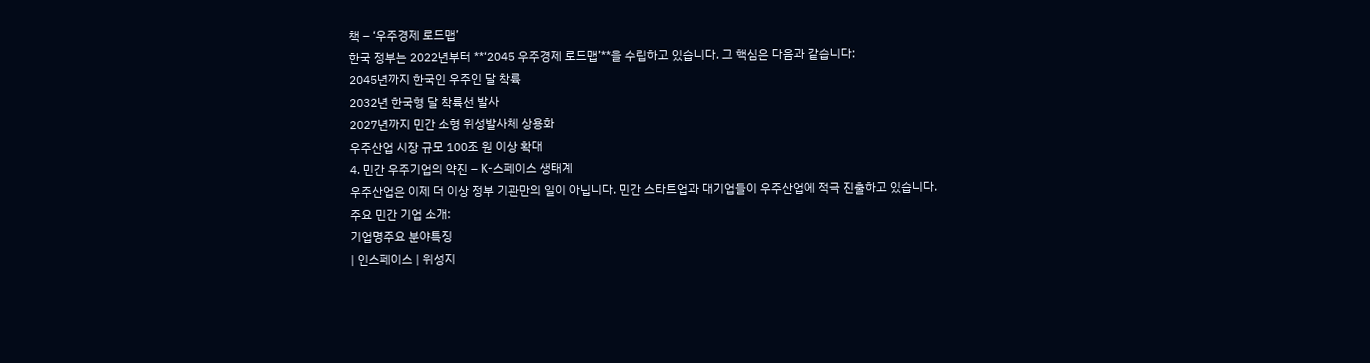책 – ‘우주경제 로드맵’
한국 정부는 2022년부터 **‘2045 우주경제 로드맵’**을 수립하고 있습니다. 그 핵심은 다음과 같습니다:
2045년까지 한국인 우주인 달 착륙
2032년 한국형 달 착륙선 발사
2027년까지 민간 소형 위성발사체 상용화
우주산업 시장 규모 100조 원 이상 확대
4. 민간 우주기업의 약진 – K-스페이스 생태계
우주산업은 이제 더 이상 정부 기관만의 일이 아닙니다. 민간 스타트업과 대기업들이 우주산업에 적극 진출하고 있습니다.
주요 민간 기업 소개:
기업명주요 분야특징
| 인스페이스 | 위성지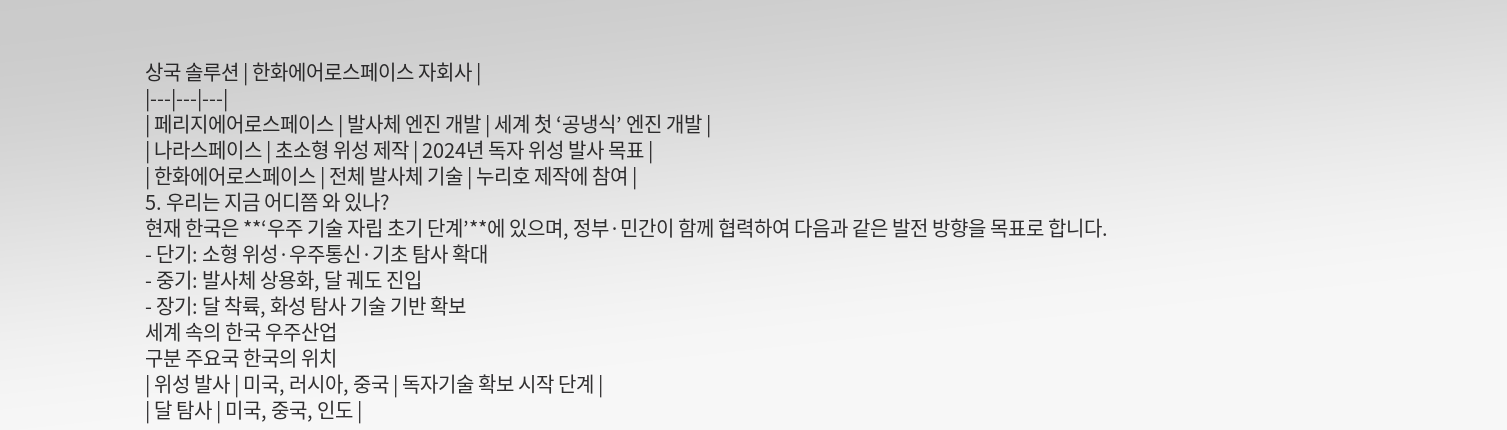상국 솔루션 | 한화에어로스페이스 자회사 |
|---|---|---|
| 페리지에어로스페이스 | 발사체 엔진 개발 | 세계 첫 ‘공냉식’ 엔진 개발 |
| 나라스페이스 | 초소형 위성 제작 | 2024년 독자 위성 발사 목표 |
| 한화에어로스페이스 | 전체 발사체 기술 | 누리호 제작에 참여 |
5. 우리는 지금 어디쯤 와 있나?
현재 한국은 **‘우주 기술 자립 초기 단계’**에 있으며, 정부·민간이 함께 협력하여 다음과 같은 발전 방향을 목표로 합니다.
- 단기: 소형 위성·우주통신·기초 탐사 확대
- 중기: 발사체 상용화, 달 궤도 진입
- 장기: 달 착륙, 화성 탐사 기술 기반 확보
세계 속의 한국 우주산업
구분 주요국 한국의 위치
| 위성 발사 | 미국, 러시아, 중국 | 독자기술 확보 시작 단계 |
| 달 탐사 | 미국, 중국, 인도 |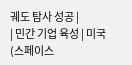궤도 탐사 성공 |
| 민간 기업 육성 | 미국(스페이스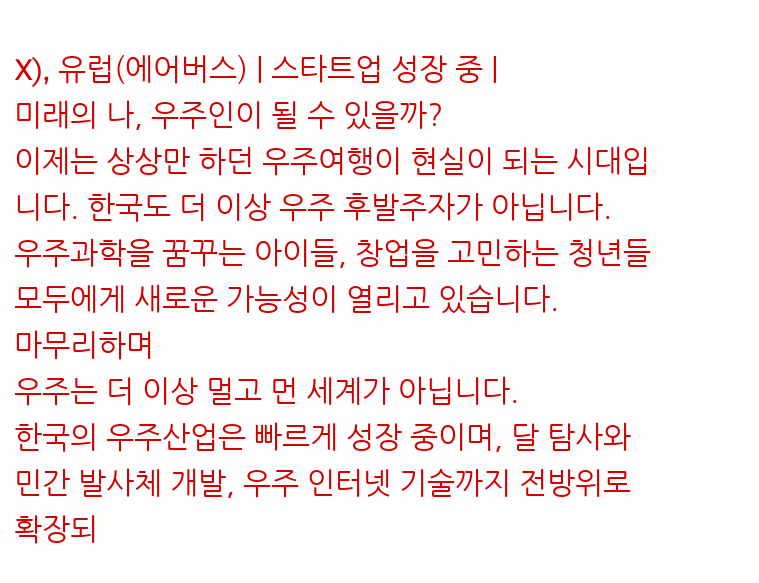X), 유럽(에어버스) | 스타트업 성장 중 |
미래의 나, 우주인이 될 수 있을까?
이제는 상상만 하던 우주여행이 현실이 되는 시대입니다. 한국도 더 이상 우주 후발주자가 아닙니다.
우주과학을 꿈꾸는 아이들, 창업을 고민하는 청년들 모두에게 새로운 가능성이 열리고 있습니다.
마무리하며
우주는 더 이상 멀고 먼 세계가 아닙니다.
한국의 우주산업은 빠르게 성장 중이며, 달 탐사와 민간 발사체 개발, 우주 인터넷 기술까지 전방위로 확장되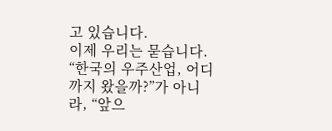고 있습니다.
이제 우리는 묻습니다.
“한국의 우주산업, 어디까지 왔을까?”가 아니라, “앞으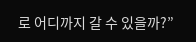로 어디까지 갈 수 있을까?”